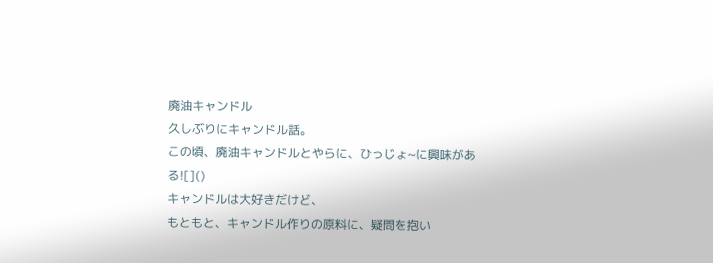廃油キャンドル
久しぶりにキャンドル話。
この頃、廃油キャンドルとやらに、ひっじょ~に興味がある![]()
キャンドルは大好きだけど、
もともと、キャンドル作りの原料に、疑問を抱い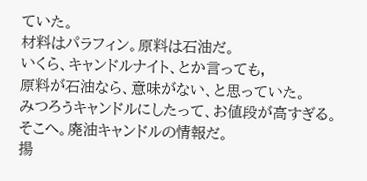ていた。
材料はパラフィン。原料は石油だ。
いくら、キャンドルナイト、とか言っても,
原料が石油なら、意味がない、と思っていた。
みつろうキャンドルにしたって、お値段が高すぎる。
そこへ。廃油キャンドルの情報だ。
揚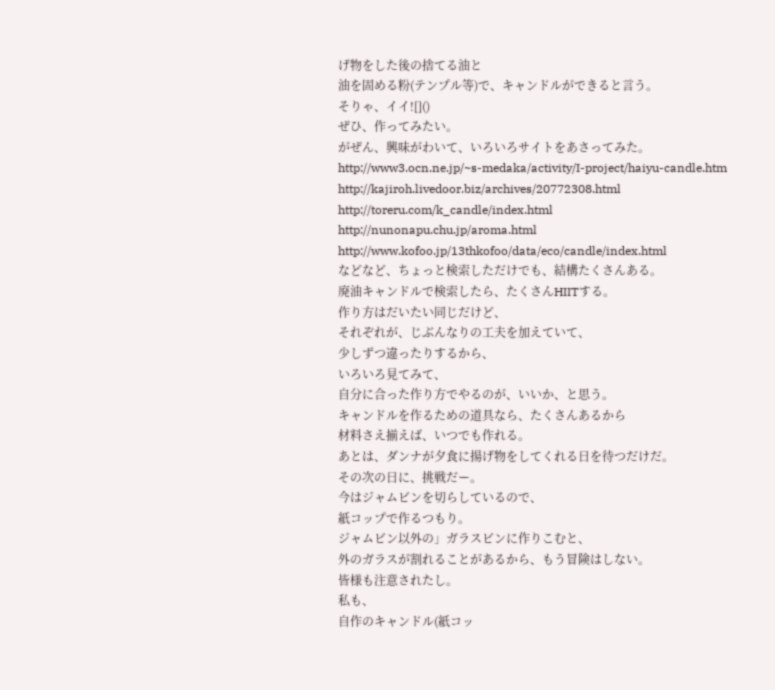げ物をした後の捨てる油と
油を固める粉(テンプル等)で、キャンドルができると言う。
そりゃ、イイ![]()
ぜひ、作ってみたい。
がぜん、興味がわいて、いろいろサイトをあさってみた。
http://www3.ocn.ne.jp/~s-medaka/activity/I-project/haiyu-candle.htm
http://kajiroh.livedoor.biz/archives/20772308.html
http://toreru.com/k_candle/index.html
http://nunonapu.chu.jp/aroma.html
http://www.kofoo.jp/13thkofoo/data/eco/candle/index.html
などなど、ちょっと検索しただけでも、結構たくさんある。
廃油キャンドルで検索したら、たくさんHIITする。
作り方はだいたい同じだけど、
それぞれが、じぶんなりの工夫を加えていて、
少しずつ違ったりするから、
いろいろ見てみて、
自分に合った作り方でやるのが、いいか、と思う。
キャンドルを作るための道具なら、たくさんあるから
材料さえ揃えば、いつでも作れる。
あとは、ダンナが夕食に揚げ物をしてくれる日を待つだけだ。
その次の日に、挑戦だー。
今はジャムビンを切らしているので、
紙コップで作るつもり。
ジャムビン以外の」ガラスビンに作りこむと、
外のガラスが割れることがあるから、もう冒険はしない。
皆様も注意されたし。
私も、
自作のキャンドル(紙コッ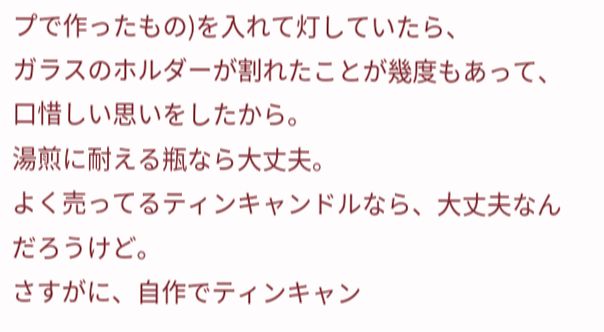プで作ったもの)を入れて灯していたら、
ガラスのホルダーが割れたことが幾度もあって、
口惜しい思いをしたから。
湯煎に耐える瓶なら大丈夫。
よく売ってるティンキャンドルなら、大丈夫なんだろうけど。
さすがに、自作でティンキャン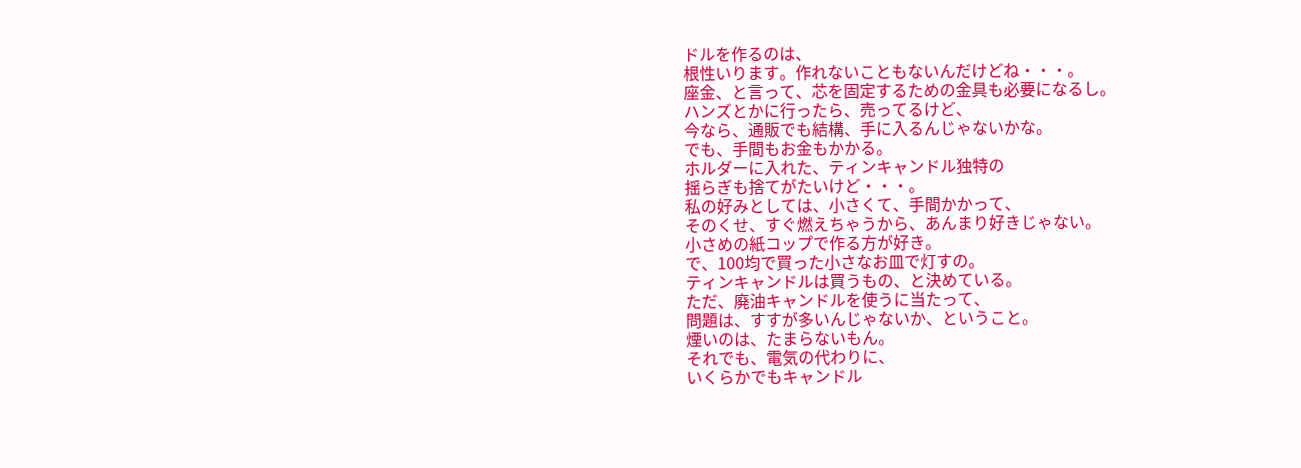ドルを作るのは、
根性いります。作れないこともないんだけどね・・・。
座金、と言って、芯を固定するための金具も必要になるし。
ハンズとかに行ったら、売ってるけど、
今なら、通販でも結構、手に入るんじゃないかな。
でも、手間もお金もかかる。
ホルダーに入れた、ティンキャンドル独特の
揺らぎも捨てがたいけど・・・。
私の好みとしては、小さくて、手間かかって、
そのくせ、すぐ燃えちゃうから、あんまり好きじゃない。
小さめの紙コップで作る方が好き。
で、100均で買った小さなお皿で灯すの。
ティンキャンドルは買うもの、と決めている。
ただ、廃油キャンドルを使うに当たって、
問題は、すすが多いんじゃないか、ということ。
煙いのは、たまらないもん。
それでも、電気の代わりに、
いくらかでもキャンドル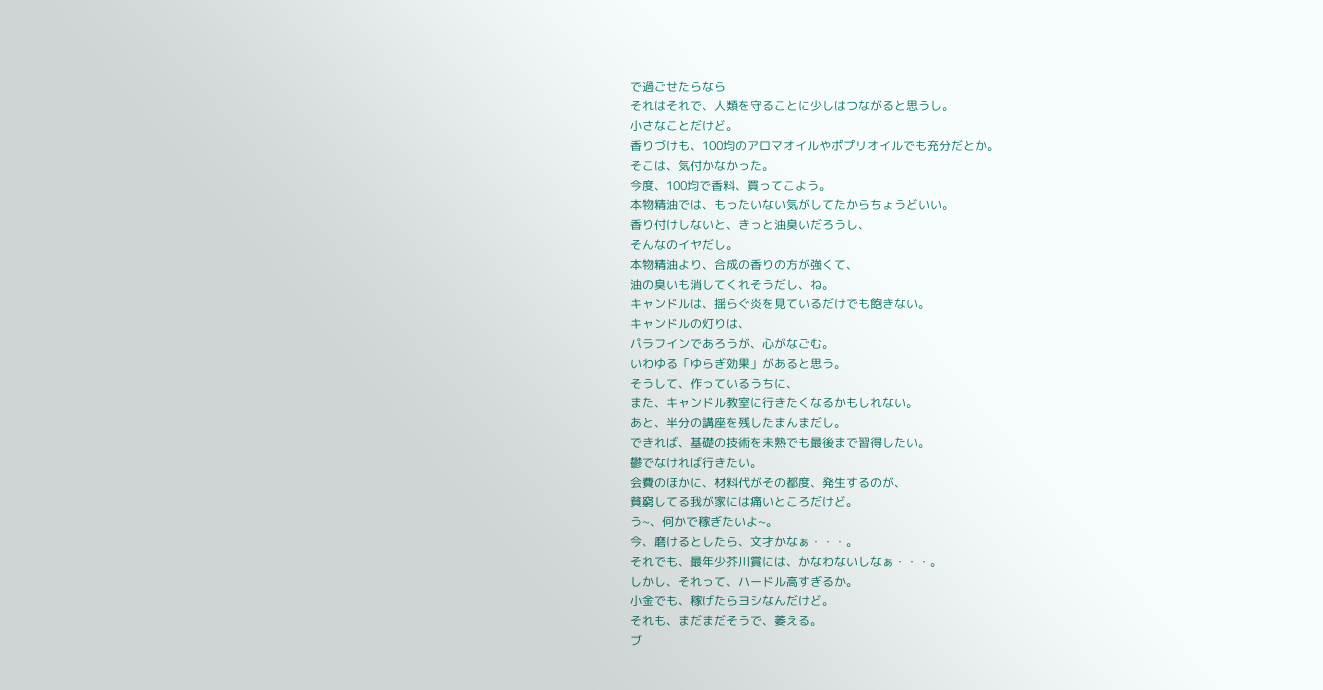で過ごせたらなら
それはそれで、人類を守ることに少しはつながると思うし。
小さなことだけど。
香りづけも、100均のアロマオイルやポプリオイルでも充分だとか。
そこは、気付かなかった。
今度、100均で香料、買ってこよう。
本物精油では、もったいない気がしてたからちょうどいい。
香り付けしないと、きっと油臭いだろうし、
そんなのイヤだし。
本物精油より、合成の香りの方が強くて、
油の臭いも消してくれそうだし、ね。
キャンドルは、揺らぐ炎を見ているだけでも飽きない。
キャンドルの灯りは、
パラフインであろうが、心がなごむ。
いわゆる「ゆらぎ効果」があると思う。
そうして、作っているうちに、
また、キャンドル教室に行きたくなるかもしれない。
あと、半分の講座を残したまんまだし。
できれば、基礎の技術を未熟でも最後まで習得したい。
鬱でなければ行きたい。
会費のほかに、材料代がその都度、発生するのが、
貧窮してる我が家には痛いところだけど。
う~、何かで稼ぎたいよ~。
今、磨けるとしたら、文才かなぁ・・・。
それでも、最年少芥川賞には、かなわないしなぁ・・・。
しかし、それって、ハードル高すぎるか。
小金でも、稼げたらヨシなんだけど。
それも、まだまだそうで、萎える。
ブ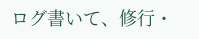ログ書いて、修行・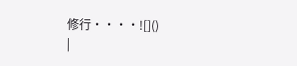修行・・・・![]()
|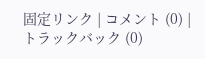固定リンク | コメント (0) | トラックバック (0)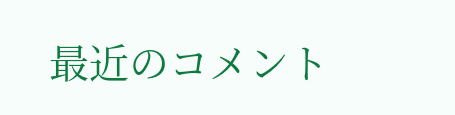最近のコメント